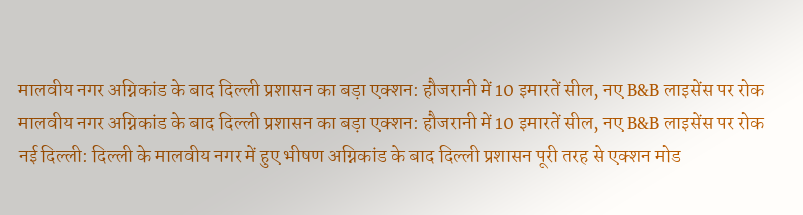मालवीय नगर अग्निकांड के बाद दिल्ली प्रशासन का बड़ा एक्शन: हौजरानी में 10 इमारतें सील, नए B&B लाइसेंस पर रोक
मालवीय नगर अग्निकांड के बाद दिल्ली प्रशासन का बड़ा एक्शन: हौजरानी में 10 इमारतें सील, नए B&B लाइसेंस पर रोक
नई दिल्ली: दिल्ली के मालवीय नगर में हुए भीषण अग्निकांड के बाद दिल्ली प्रशासन पूरी तरह से एक्शन मोड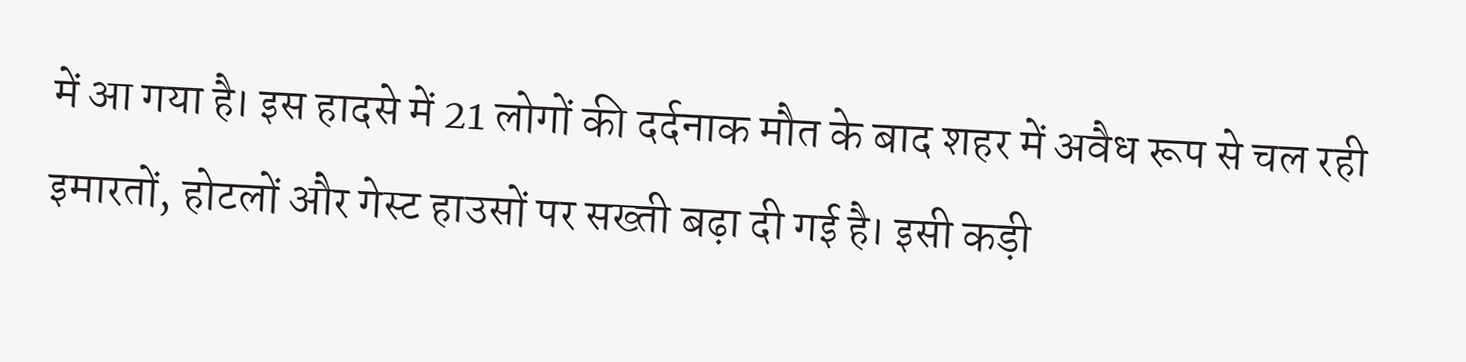में आ गया है। इस हादसे में 21 लोगों की दर्दनाक मौत के बाद शहर में अवैध रूप से चल रही इमारतों, होटलों और गेस्ट हाउसों पर सख्ती बढ़ा दी गई है। इसी कड़ी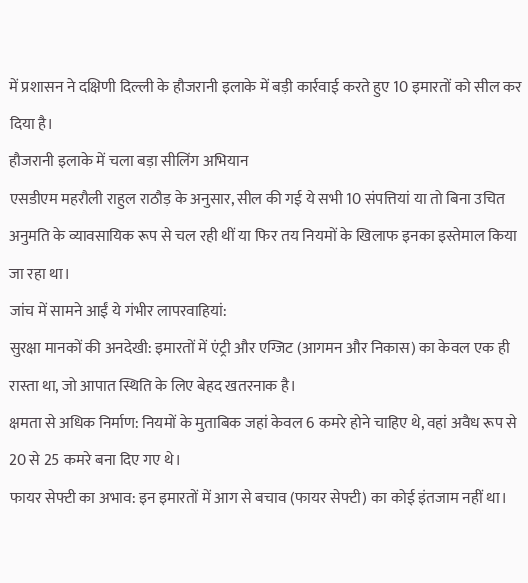में प्रशासन ने दक्षिणी दिल्ली के हौजरानी इलाके में बड़ी कार्रवाई करते हुए 10 इमारतों को सील कर दिया है।
हौजरानी इलाके में चला बड़ा सीलिंग अभियान
एसडीएम महरौली राहुल राठौड़ के अनुसार, सील की गई ये सभी 10 संपत्तियां या तो बिना उचित अनुमति के व्यावसायिक रूप से चल रही थीं या फिर तय नियमों के खिलाफ इनका इस्तेमाल किया जा रहा था।
जांच में सामने आईं ये गंभीर लापरवाहियां:
सुरक्षा मानकों की अनदेखी: इमारतों में एंट्री और एग्जिट (आगमन और निकास) का केवल एक ही रास्ता था, जो आपात स्थिति के लिए बेहद खतरनाक है।
क्षमता से अधिक निर्माण: नियमों के मुताबिक जहां केवल 6 कमरे होने चाहिए थे, वहां अवैध रूप से 20 से 25 कमरे बना दिए गए थे।
फायर सेफ्टी का अभाव: इन इमारतों में आग से बचाव (फायर सेफ्टी) का कोई इंतजाम नहीं था।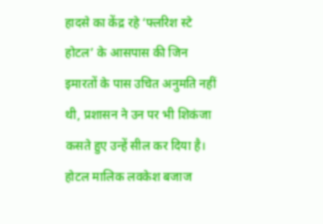हादसे का केंद्र रहे ‘फ्लरिश स्टे होटल’ के आसपास की जिन इमारतों के पास उचित अनुमति नहीं थी, प्रशासन ने उन पर भी शिकंजा कसते हुए उन्हें सील कर दिया है।
होटल मालिक लवकेश बजाज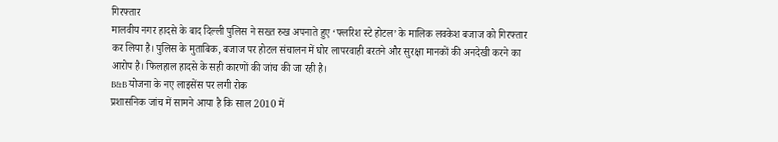गिरफ्तार
मालवीय नगर हादसे के बाद दिल्ली पुलिस ने सख्त रुख अपनाते हुए ‘फ्लरिश स्टे होटल’ के मालिक लवकेश बजाज को गिरफ्तार कर लिया है। पुलिस के मुताबिक, बजाज पर होटल संचालन में घोर लापरवाही बरतने और सुरक्षा मानकों की अनदेखी करने का आरोप है। फिलहाल हादसे के सही कारणों की जांच की जा रही है।
B&B योजना के नए लाइसेंस पर लगी रोक
प्रशासनिक जांच में सामने आया है कि साल 2010 में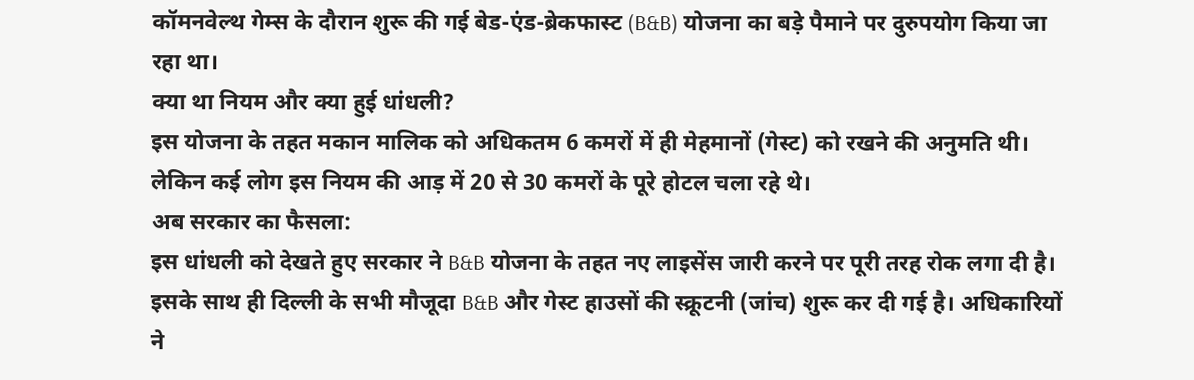कॉमनवेल्थ गेम्स के दौरान शुरू की गई बेड-एंड-ब्रेकफास्ट (B&B) योजना का बड़े पैमाने पर दुरुपयोग किया जा रहा था।
क्या था नियम और क्या हुई धांधली?
इस योजना के तहत मकान मालिक को अधिकतम 6 कमरों में ही मेहमानों (गेस्ट) को रखने की अनुमति थी। लेकिन कई लोग इस नियम की आड़ में 20 से 30 कमरों के पूरे होटल चला रहे थे।
अब सरकार का फैसला:
इस धांधली को देखते हुए सरकार ने B&B योजना के तहत नए लाइसेंस जारी करने पर पूरी तरह रोक लगा दी है। इसके साथ ही दिल्ली के सभी मौजूदा B&B और गेस्ट हाउसों की स्क्रूटनी (जांच) शुरू कर दी गई है। अधिकारियों ने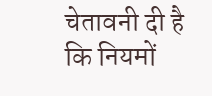चेतावनी दी है कि नियमों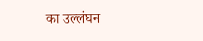का उल्लंघन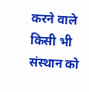करने वाले किसी भी संस्थान को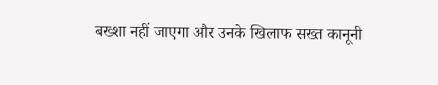बख्शा नहीं जाएगा और उनके खिलाफ सख्त कानूनी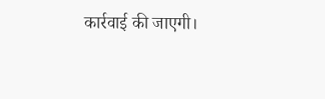कार्रवाई की जाएगी।